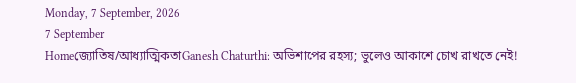Monday, 7 September, 2026
7 September
Homeজ্যোতিষ/আধ্যাত্মিকতাGanesh Chaturthi: অভিশাপের রহস্য; ভুলেও আকাশে চোখ রাখতে নেই!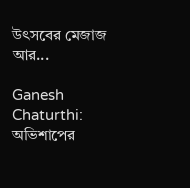উৎসবের মেজাজ আর...

Ganesh Chaturthi: অভিশাপের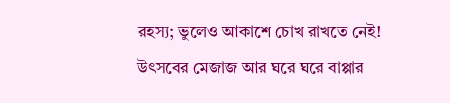রহস্য; ভুলেও আকাশে চোখ রাখতে নেই! উৎসবের মেজাজ আর ঘরে ঘরে বাপ্পার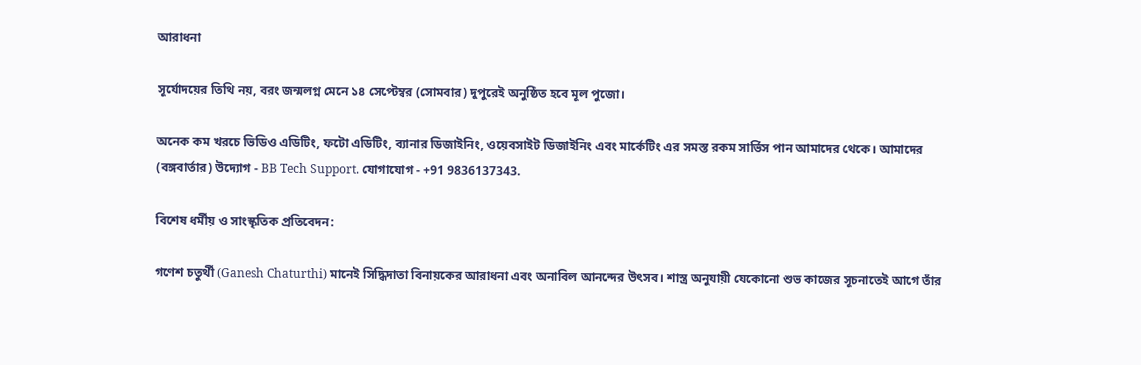আরাধনা

সূর্যোদয়ের তিথি নয়, বরং জন্মলগ্ন মেনে ১৪ সেপ্টেম্বর (সোমবার) দুপুরেই অনুষ্ঠিত হবে মূল পুজো।

অনেক কম খরচে ভিডিও এডিটিং, ফটো এডিটিং, ব্যানার ডিজাইনিং, ওয়েবসাইট ডিজাইনিং এবং মার্কেটিং এর সমস্ত রকম সার্ভিস পান আমাদের থেকে। আমাদের (বঙ্গবার্তার) উদ্যোগ - BB Tech Support. যোগাযোগ - +91 9836137343.

বিশেষ ধর্মীয় ও সাংস্কৃতিক প্রতিবেদন:

গণেশ চতুর্থী (Ganesh Chaturthi) মানেই সিদ্ধিদাতা বিনায়কের আরাধনা এবং অনাবিল আনন্দের উৎসব। শাস্ত্র অনুযায়ী যেকোনো শুভ কাজের সূচনাতেই আগে তাঁর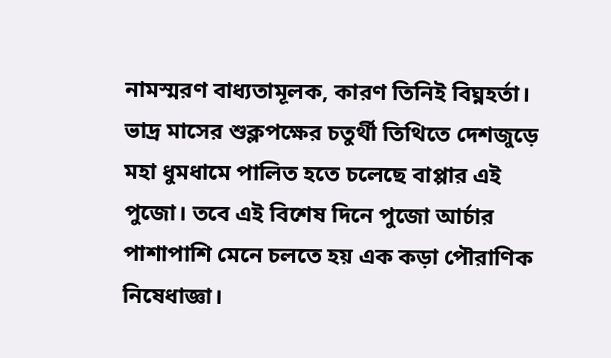নামস্মরণ বাধ্যতামূলক, কারণ তিনিই বিঘ্নহর্তা। ভাদ্র মাসের শুক্লপক্ষের চতুর্থী তিথিতে দেশজুড়ে মহা ধুমধামে পালিত হতে চলেছে বাপ্পার এই পুজো। তবে এই বিশেষ দিনে পুজো আর্চার পাশাপাশি মেনে চলতে হয় এক কড়া পৌরাণিক নিষেধাজ্ঞা।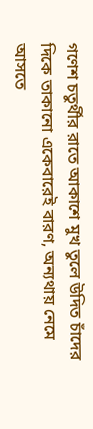গণেশ চতুর্থীর রাতে আকাশে মুখ তুলে উদিত চাঁদের দিকে তাকানো একেবারেই বারণ, অন্যথায় নেমে আসতে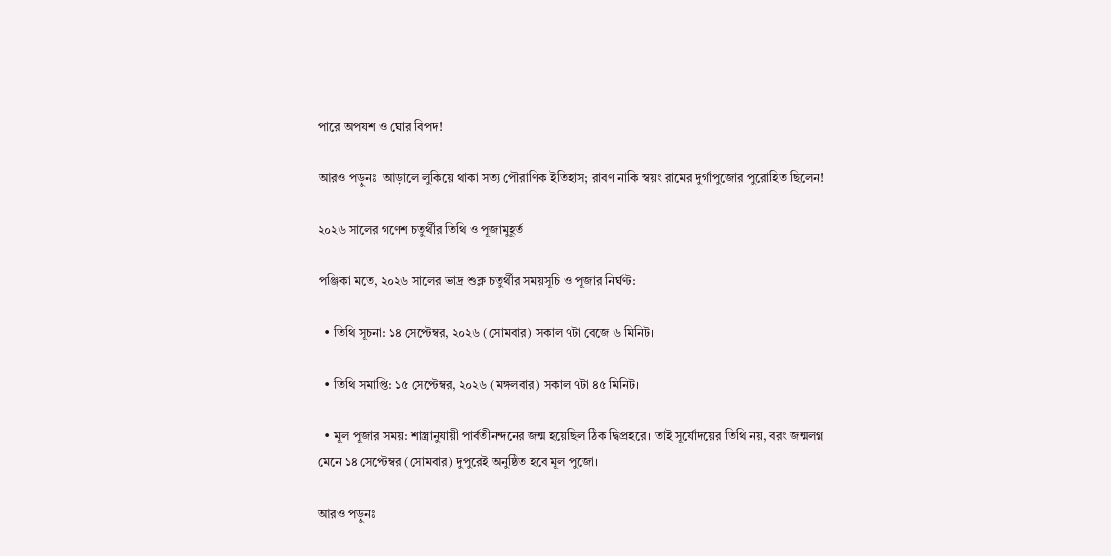পারে অপযশ ও ঘোর বিপদ!

আরও পড়ুনঃ  আড়ালে লুকিয়ে থাকা সত্য পৌরাণিক ইতিহাস; রাবণ নাকি স্বয়ং রামের দুর্গাপুজোর পুরোহিত ছিলেন!

২০২৬ সালের গণেশ চতুর্থীর তিথি ও পূজামুহূর্ত

পঞ্জিকা মতে, ২০২৬ সালের ভাদ্র শুক্ল চতুর্থীর সময়সূচি ও পূজার নির্ঘণ্ট:

  • তিথি সূচনা: ১৪ সেপ্টেম্বর, ২০২৬ (সোমবার) সকাল ৭টা বেজে ৬ মিনিট।

  • তিথি সমাপ্তি: ১৫ সেপ্টেম্বর, ২০২৬ (মঙ্গলবার) সকাল ৭টা ৪৫ মিনিট।

  • মূল পূজার সময়: শাস্ত্রানুযায়ী পার্বতীনন্দনের জন্ম হয়েছিল ঠিক দ্বিপ্রহরে। তাই সূর্যোদয়ের তিথি নয়, বরং জন্মলগ্ন মেনে ১৪ সেপ্টেম্বর (সোমবার) দুপুরেই অনুষ্ঠিত হবে মূল পুজো।

আরও পড়ুনঃ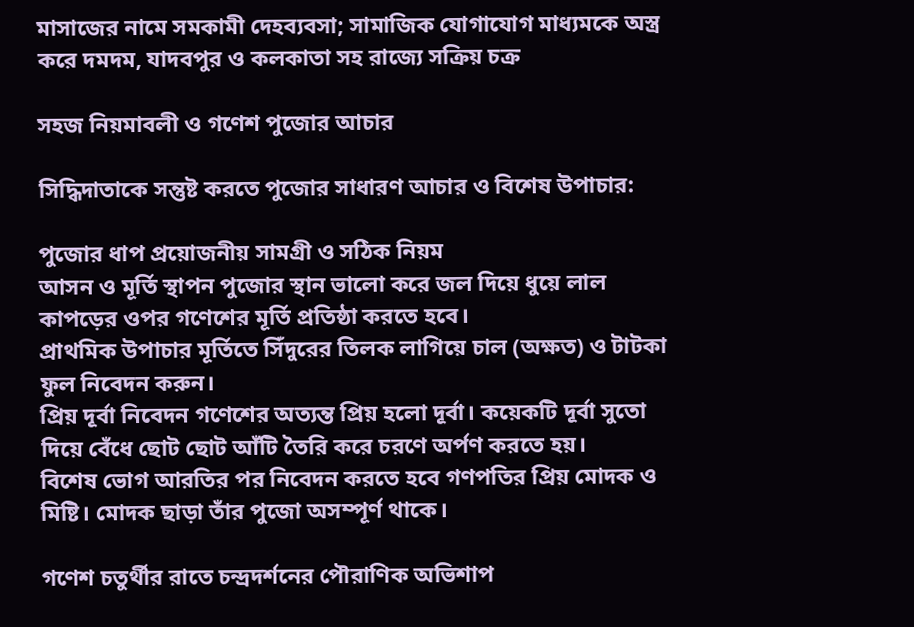মাসাজের নামে সমকামী দেহব্যবসা; সামাজিক যোগাযোগ মাধ্যমকে অস্ত্র করে দমদম, যাদবপুর ও কলকাতা সহ রাজ্যে সক্রিয় চক্র

সহজ নিয়মাবলী ও গণেশ পুজোর আচার

সিদ্ধিদাতাকে সন্তুষ্ট করতে পুজোর সাধারণ আচার ও বিশেষ উপাচার:

পুজোর ধাপ প্রয়োজনীয় সামগ্রী ও সঠিক নিয়ম
আসন ও মূর্তি স্থাপন পুজোর স্থান ভালো করে জল দিয়ে ধুয়ে লাল কাপড়ের ওপর গণেশের মূর্তি প্রতিষ্ঠা করতে হবে।
প্রাথমিক উপাচার মূর্তিতে সিঁদুরের তিলক লাগিয়ে চাল (অক্ষত) ও টাটকা ফুল নিবেদন করুন।
প্রিয় দূর্বা নিবেদন গণেশের অত্যন্ত প্রিয় হলো দূর্বা। কয়েকটি দূর্বা সুতো দিয়ে বেঁধে ছোট ছোট আঁটি তৈরি করে চরণে অর্পণ করতে হয়।
বিশেষ ভোগ আরতির পর নিবেদন করতে হবে গণপতির প্রিয় মোদক ও মিষ্টি। মোদক ছাড়া তাঁর পুজো অসম্পূর্ণ থাকে।

গণেশ চতুর্থীর রাতে চন্দ্রদর্শনের পৌরাণিক অভিশাপ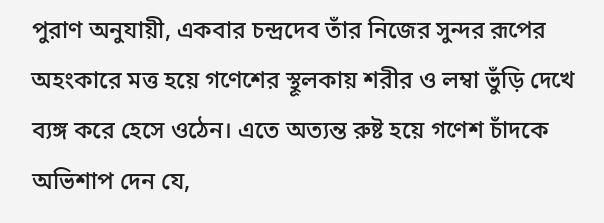পুরাণ অনুযায়ী, একবার চন্দ্রদেব তাঁর নিজের সুন্দর রূপের অহংকারে মত্ত হয়ে গণেশের স্থূলকায় শরীর ও লম্বা ভুঁড়ি দেখে ব্যঙ্গ করে হেসে ওঠেন। এতে অত্যন্ত রুষ্ট হয়ে গণেশ চাঁদকে অভিশাপ দেন যে,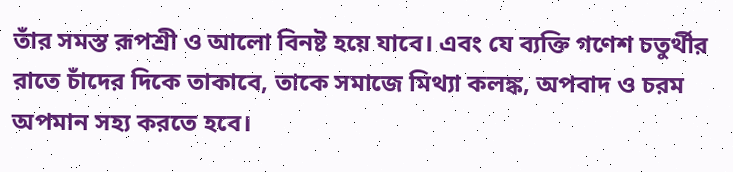তাঁর সমস্ত রূপশ্রী ও আলো বিনষ্ট হয়ে যাবে। এবং যে ব্যক্তি গণেশ চতুর্থীর রাতে চাঁদের দিকে তাকাবে, তাকে সমাজে মিথ্যা কলঙ্ক, অপবাদ ও চরম অপমান সহ্য করতে হবে।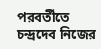পরবর্তীতে চন্দ্রদেব নিজের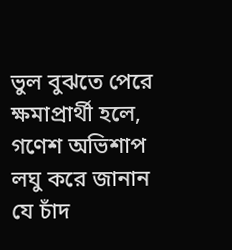ভুল বুঝতে পেরে ক্ষমাপ্রার্থী হলে, গণেশ অভিশাপ লঘু করে জানান যে চাঁদ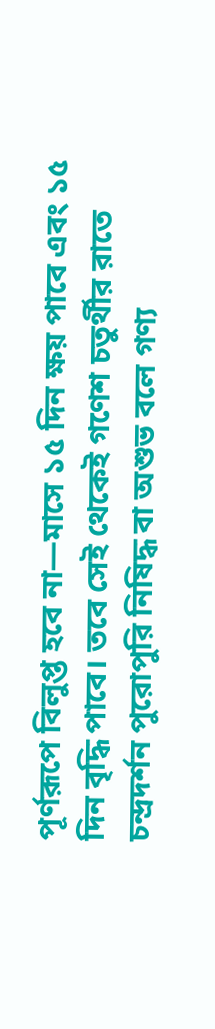পূর্ণরূপে বিলুপ্ত হবে না—মাসে ১৫ দিন ক্ষয় পাবে এবং ১৫ দিন বৃদ্ধি পাবে। তবে সেই থেকেই গণেশ চতুর্থীর রাতে চন্দ্রদর্শন পুরোপুরি নিষিদ্ধ বা অশুভ বলে গণ্য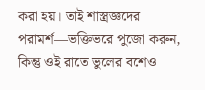করা হয়। তাই শাস্ত্রজ্ঞদের পরামর্শ—ভক্তিভরে পুজো করুন, কিন্তু ওই রাতে ভুলের বশেও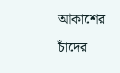আকাশের চাঁদের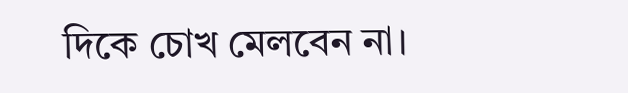দিকে চোখ মেলবেন না।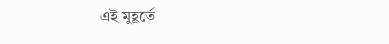এই মুহূর্তে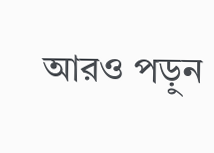আরও পড়ুন